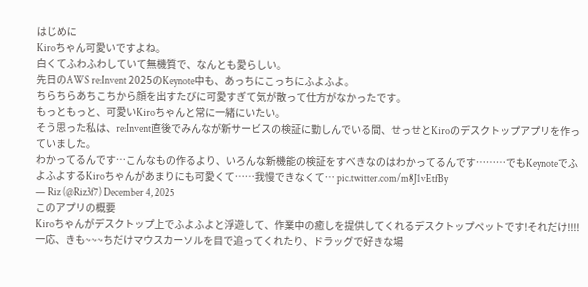はじめに
Kiroちゃん可愛いですよね。
白くてふわふわしていて無機質で、なんとも愛らしい。
先日のAWS re:Invent 2025のKeynote中も、あっちにこっちにふよふよ。
ちらちらあちこちから顔を出すたびに可愛すぎて気が散って仕方がなかったです。
もっともっと、可愛いKiroちゃんと常に一緒にいたい。
そう思った私は、re:Invent直後でみんなが新サービスの検証に勤しんでいる間、せっせとKiroのデスクトップアプリを作っていました。
わかってるんです…こんなもの作るより、いろんな新機能の検証をすべきなのはわかってるんです………でもKeynoteでふよふよするKiroちゃんがあまりにも可愛くて……我慢できなくて… pic.twitter.com/m8J1vEtfBy
— Riz (@Riz3f7) December 4, 2025
このアプリの概要
Kiroちゃんがデスクトップ上でふよふよと浮遊して、作業中の癒しを提供してくれるデスクトップペットです!それだけ!!!!
一応、きも~~~ちだけマウスカーソルを目で追ってくれたり、ドラッグで好きな場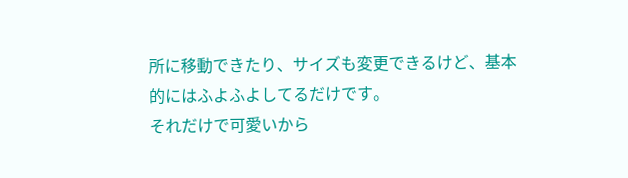所に移動できたり、サイズも変更できるけど、基本的にはふよふよしてるだけです。
それだけで可愛いから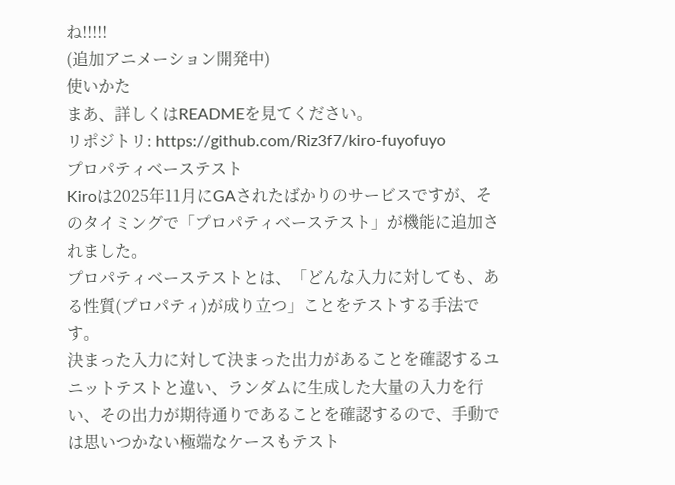ね!!!!!
(追加アニメーション開発中)
使いかた
まあ、詳しくはREADMEを見てください。
リポジトリ: https://github.com/Riz3f7/kiro-fuyofuyo
プロパティベーステスト
Kiroは2025年11月にGAされたばかりのサービスですが、そのタイミングで「プロパティベーステスト」が機能に追加されました。
プロパティベーステストとは、「どんな入力に対しても、ある性質(プロパティ)が成り立つ」ことをテストする手法です。
決まった入力に対して決まった出力があることを確認するユニットテストと違い、ランダムに生成した大量の入力を行い、その出力が期待通りであることを確認するので、手動では思いつかない極端なケースもテスト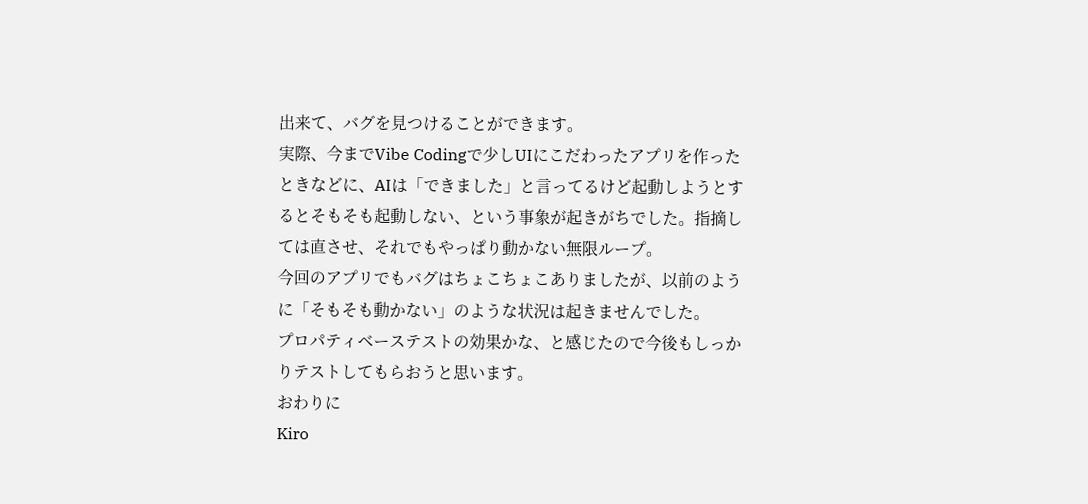出来て、バグを見つけることができます。
実際、今までVibe Codingで少しUIにこだわったアプリを作ったときなどに、AIは「できました」と言ってるけど起動しようとするとそもそも起動しない、という事象が起きがちでした。指摘しては直させ、それでもやっぱり動かない無限ループ。
今回のアプリでもバグはちょこちょこありましたが、以前のように「そもそも動かない」のような状況は起きませんでした。
プロパティベーステストの効果かな、と感じたので今後もしっかりテストしてもらおうと思います。
おわりに
Kiro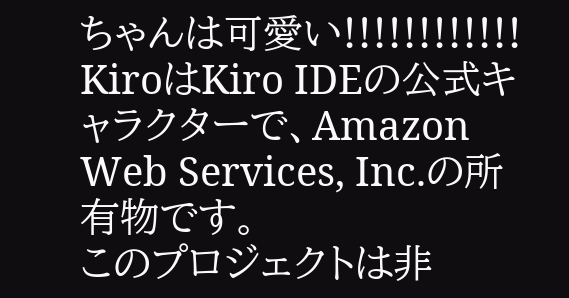ちゃんは可愛い!!!!!!!!!!!!
KiroはKiro IDEの公式キャラクターで、Amazon Web Services, Inc.の所有物です。
このプロジェクトは非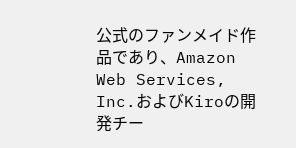公式のファンメイド作品であり、Amazon Web Services, Inc.およびKiroの開発チー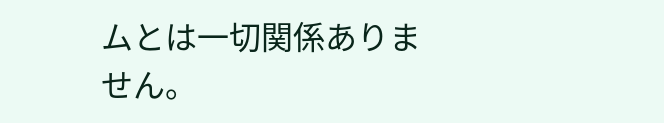ムとは一切関係ありません。